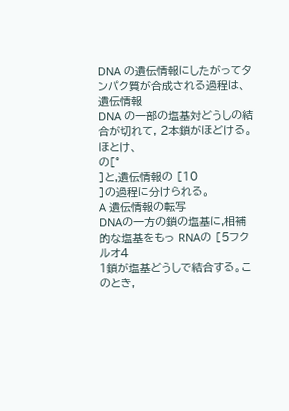DNA の遺伝情報にしたがってタンパク質が合成される過程は、遺伝情報
DNA の一部の塩基対どうしの結合が切れて, 2本鎖がほどける。ほとけ、
の[°
]と,遺伝情報の [10
]の過程に分けられる。
A 遺伝情報の転写
DNAの一方の鎖の塩基に,相補的な塩基をもっ RNAの [5フクルオ4
1鎖が塩基どうしで結合する。このとき,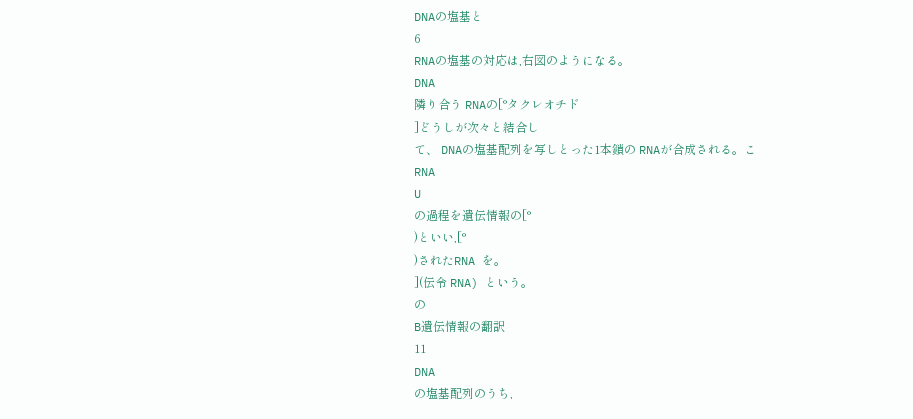DNAの塩基と
6
RNAの塩基の対応は,右図のようになる。
DNA
隣り合う RNAの[°タクレオチド
]どうしが次々と結合し
て、 DNAの塩基配列を写しとった1本鎖の RNAが合成される。こ
RNA
U
の過程を遺伝情報の[°
)といい,[°
)されたRNA を。
](伝令 RNA) という。
の
B遺伝情報の翻訳
11
DNA
の塩基配列のうち,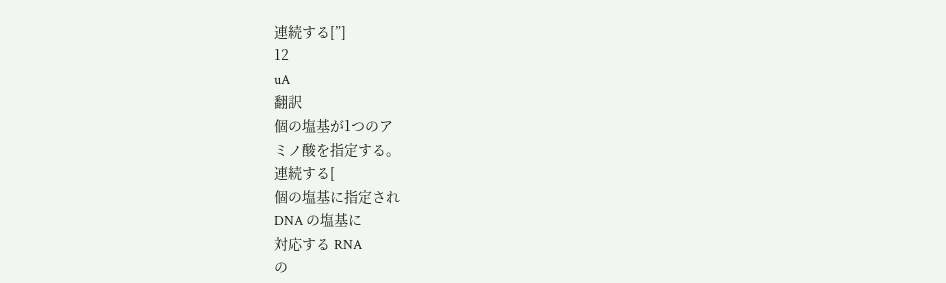連続する[”]
12
uA
翻訳
個の塩基が1つのア
ミノ酸を指定する。
連続する[
個の塩基に指定され
DNA の塩基に
対応する RNA
の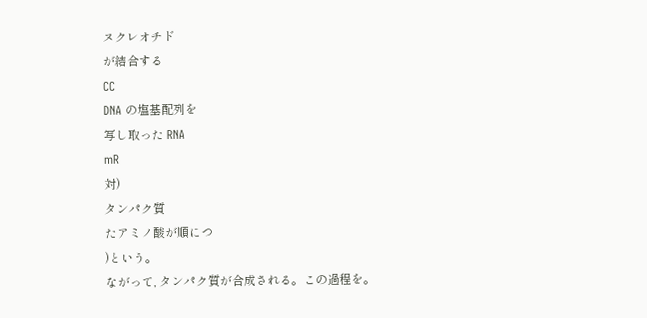ヌクレオチド
が結合する
CC
DNA の塩基配列を
写し取った RNA
mR
対)
タンパク質
たアミノ酸が順につ
)という。
ながって, タンパク質が合成される。この過程を。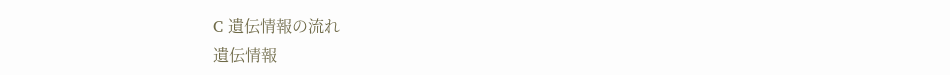C 遺伝情報の流れ
遺伝情報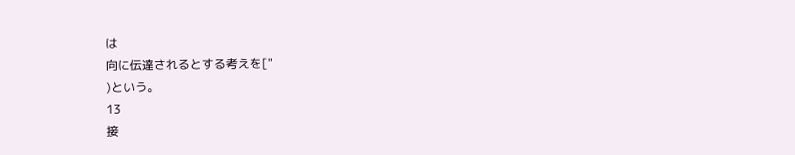は
向に伝達されるとする考えを["
)という。
13
接